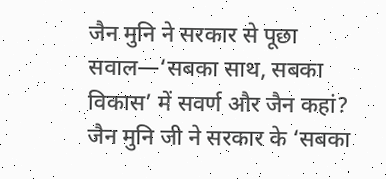जैन मुनि ने सरकार से पूछा सवाल—‘सबका साथ, सबका विकास’ में सवर्ण और जैन कहां?
जैन मुनि जी ने सरकार के ‘सबका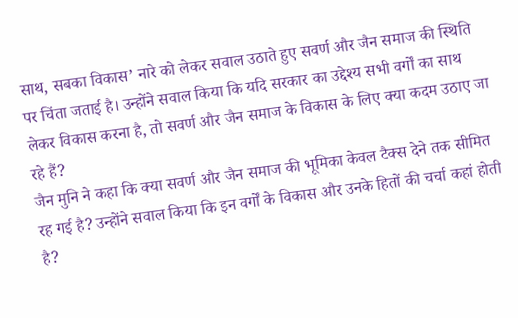साथ, सबका विकास’ नारे को लेकर सवाल उठाते हुए सवर्ण और जैन समाज की स्थिति पर चिंता जताई है। उन्होंने सवाल किया कि यदि सरकार का उद्देश्य सभी वर्गों का साथ लेकर विकास करना है, तो सवर्ण और जैन समाज के विकास के लिए क्या कदम उठाए जा रहे हैं?
जैन मुनि ने कहा कि क्या सवर्ण और जैन समाज की भूमिका केवल टैक्स देने तक सीमित रह गई है? उन्होंने सवाल किया कि इन वर्गों के विकास और उनके हितों की चर्चा कहां होती है?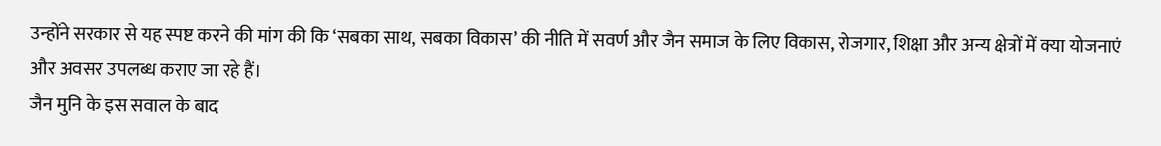उन्होंने सरकार से यह स्पष्ट करने की मांग की कि ‘सबका साथ, सबका विकास’ की नीति में सवर्ण और जैन समाज के लिए विकास, रोजगार, शिक्षा और अन्य क्षेत्रों में क्या योजनाएं और अवसर उपलब्ध कराए जा रहे हैं।
जैन मुनि के इस सवाल के बाद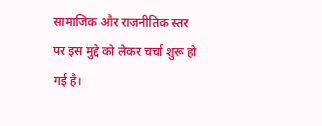सामाजिक और राजनीतिक स्तर पर इस मुद्दे को लेकर चर्चा शुरू हो गई है।